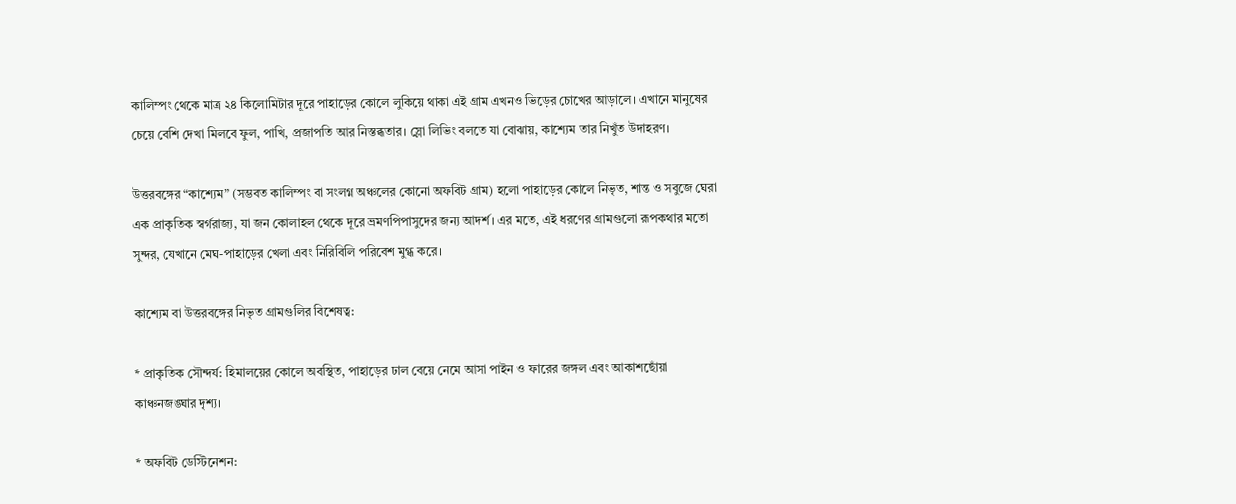কালিম্পং থেকে মাত্র ২৪ কিলোমিটার দূরে পাহাড়ের কোলে লুকিয়ে থাকা এই গ্রাম এখনও ভিড়ের চোখের আড়ালে। এখানে মানুষের চেয়ে বেশি দেখা মিলবে ফুল, পাখি, প্রজাপতি আর নিস্তব্ধতার। স্লো লিভিং বলতে যা বোঝায়, কাশ্যেম তার নিখুঁত উদাহরণ।

উত্তরবঙ্গের “কাশ্যেম” (সম্ভবত কালিম্পং বা সংলগ্ন অঞ্চলের কোনো অফবিট গ্রাম) হলো পাহাড়ের কোলে নিভৃত, শান্ত ও সবুজে ঘেরা এক প্রাকৃতিক স্বর্গরাজ্য, যা জন কোলাহল থেকে দূরে ভ্রমণপিপাসুদের জন্য আদর্শ। এর মতে, এই ধরণের গ্রামগুলো রূপকথার মতো সুন্দর, যেখানে মেঘ-পাহাড়ের খেলা এবং নিরিবিলি পরিবেশ মুগ্ধ করে।

কাশ্যেম বা উত্তরবঙ্গের নিভৃত গ্রামগুলির বিশেষত্ব:

* প্রাকৃতিক সৌন্দর্য: হিমালয়ের কোলে অবস্থিত, পাহাড়ের ঢাল বেয়ে নেমে আসা পাইন ও ফারের জঙ্গল এবং আকাশছোঁয়া কাঞ্চনজঙ্ঘার দৃশ্য।

* অফবিট ডেস্টিনেশন: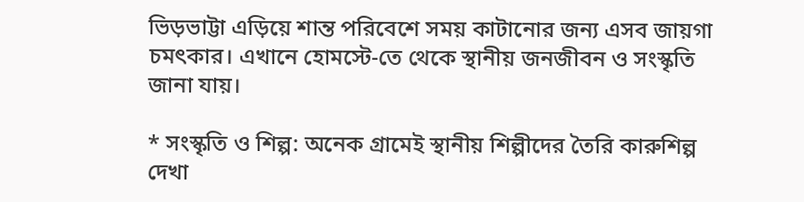ভিড়ভাট্টা এড়িয়ে শান্ত পরিবেশে সময় কাটানোর জন্য এসব জায়গা চমৎকার। এখানে হোমস্টে-তে থেকে স্থানীয় জনজীবন ও সংস্কৃতি জানা যায়।

* সংস্কৃতি ও শিল্প: অনেক গ্রামেই স্থানীয় শিল্পীদের তৈরি কারুশিল্প দেখা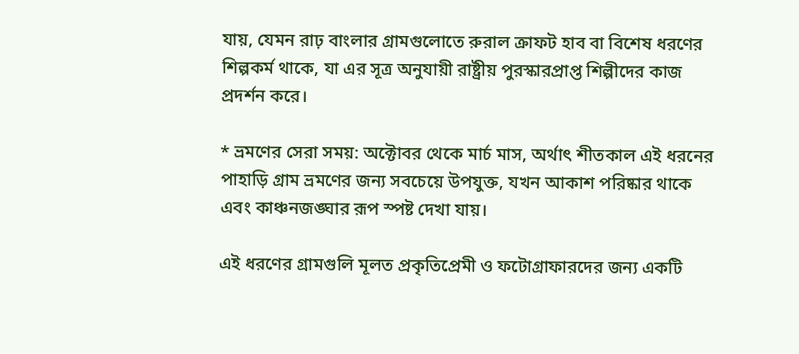যায়, যেমন রাঢ় বাংলার গ্রামগুলোতে রুরাল ক্রাফট হাব বা বিশেষ ধরণের শিল্পকর্ম থাকে, যা এর সূত্র অনুযায়ী রাষ্ট্রীয় পুরস্কারপ্রাপ্ত শিল্পীদের কাজ প্রদর্শন করে।

* ভ্রমণের সেরা সময়: অক্টোবর থেকে মার্চ মাস, অর্থাৎ শীতকাল এই ধরনের পাহাড়ি গ্রাম ভ্রমণের জন্য সবচেয়ে উপযুক্ত, যখন আকাশ পরিষ্কার থাকে এবং কাঞ্চনজঙ্ঘার রূপ স্পষ্ট দেখা যায়।

এই ধরণের গ্রামগুলি মূলত প্রকৃতিপ্রেমী ও ফটোগ্রাফারদের জন্য একটি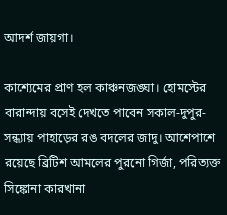আদর্শ জায়গা।

কাশ্যেমের প্রাণ হল কাঞ্চনজঙ্ঘা। হোমস্টের বারান্দায় বসেই দেখতে পাবেন সকাল-দুপুর-সন্ধ্যায় পাহাড়ের রঙ বদলের জাদু। আশেপাশে রয়েছে ব্রিটিশ আমলের পুরনো গির্জা, পরিত্যক্ত সিঙ্কোনা কারখানা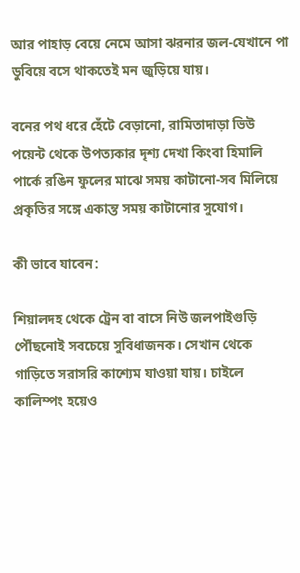আর পাহাড় বেয়ে নেমে আসা ঝরনার জল-যেখানে পা ডুবিয়ে বসে থাকতেই মন জুড়িয়ে যায়।

বনের পথ ধরে হেঁটে বেড়ানো, রামিতাদাড়া ভিউ পয়েন্ট থেকে উপত্যকার দৃশ্য দেখা কিংবা হিমালি পার্কে রঙিন ফুলের মাঝে সময় কাটানো-সব মিলিয়ে প্রকৃতির সঙ্গে একান্ত সময় কাটানোর সুযোগ।

কী ভাবে যাবেন:

শিয়ালদহ থেকে ট্রেন বা বাসে নিউ জলপাইগুড়ি পৌঁছনোই সবচেয়ে সুবিধাজনক। সেখান থেকে গাড়িতে সরাসরি কাশ্যেম যাওয়া যায়। চাইলে কালিম্পং হয়েও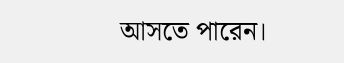আসতে পারেন।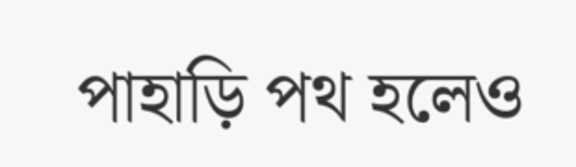পাহাড়ি পথ হলেও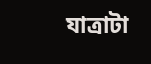যাত্রাটা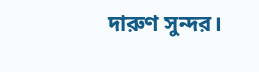দারুণ সুন্দর।